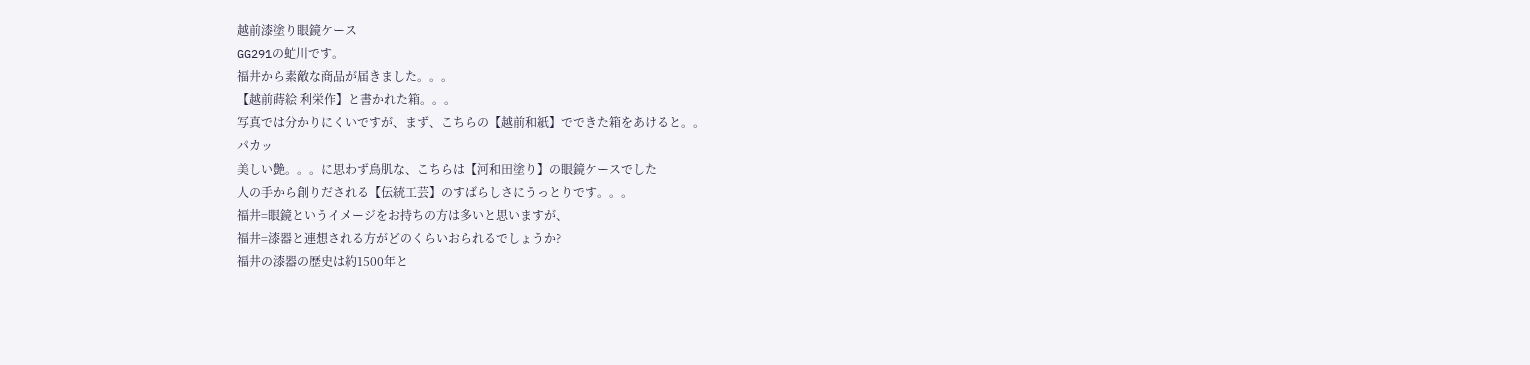越前漆塗り眼鏡ケース
GG291の虻川です。
福井から素敵な商品が届きました。。。
【越前蒔絵 利栄作】と書かれた箱。。。
写真では分かりにくいですが、まず、こちらの【越前和紙】でできた箱をあけると。。
パカッ
美しい艶。。。に思わず鳥肌な、こちらは【河和田塗り】の眼鏡ケースでした
人の手から創りだされる【伝統工芸】のすばらしさにうっとりです。。。
福井=眼鏡というイメージをお持ちの方は多いと思いますが、
福井=漆器と連想される方がどのくらいおられるでしょうか?
福井の漆器の歴史は約1500年と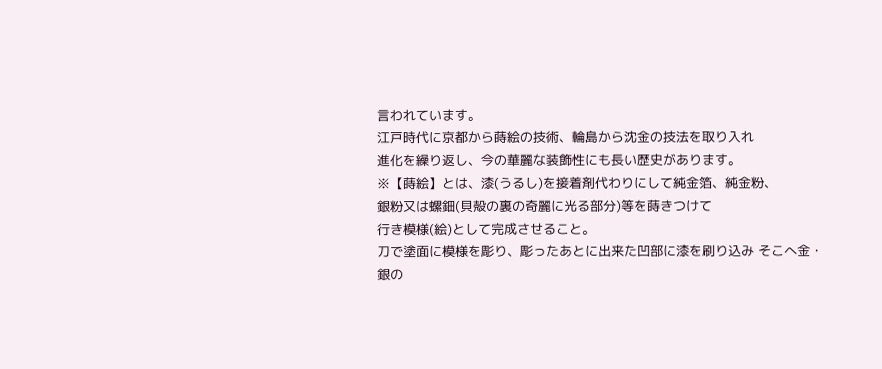言われています。
江戸時代に京都から蒔絵の技術、輪島から沈金の技法を取り入れ
進化を繰り返し、今の華麗な装飾性にも長い歴史があります。
※【蒔絵】とは、漆(うるし)を接着剤代わりにして純金箔、純金粉、
銀粉又は螺鈿(貝殻の裏の奇麗に光る部分)等を蒔きつけて
行き模様(絵)として完成させること。
刀で塗面に模様を彫り、彫ったあとに出来た凹部に漆を刷り込み そこへ金・銀の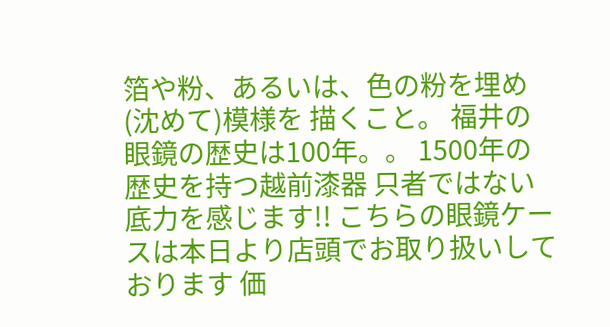箔や粉、あるいは、色の粉を埋め(沈めて)模様を 描くこと。 福井の眼鏡の歴史は100年。。 1500年の歴史を持つ越前漆器 只者ではない底力を感じます!! こちらの眼鏡ケースは本日より店頭でお取り扱いしております 価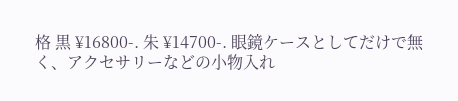格 黒 ¥16800-. 朱 ¥14700-. 眼鏡ケースとしてだけで無く、アクセサリーなどの小物入れ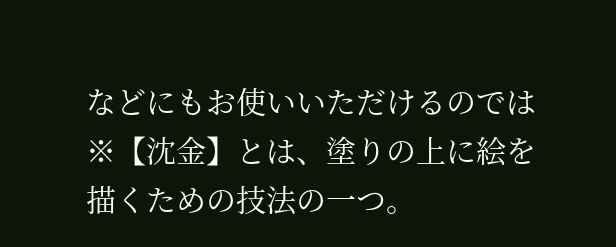などにもお使いいただけるのでは
※【沈金】とは、塗りの上に絵を描くための技法の一つ。